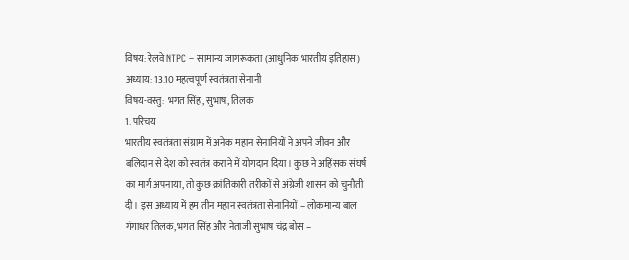विषय: रेलवे NTPC – सामान्य जागरूकता (आधुनिक भारतीय इतिहास)
अध्याय: 13.10 महत्वपूर्ण स्वतंत्रता सेनानी
विषय-वस्तु: भगत सिंह, सुभाष, तिलक
1. परिचय
भारतीय स्वतंत्रता संग्राम में अनेक महान सेनानियों ने अपने जीवन और बलिदान से देश को स्वतंत्र कराने में योगदान दिया। कुछ ने अहिंसक संघर्ष का मार्ग अपनाया, तो कुछ क्रांतिकारी तरीकों से अंग्रेजी शासन को चुनौती दी। इस अध्याय में हम तीन महान स्वतंत्रता सेनानियों – लोकमान्य बाल गंगाधर तिलक, भगत सिंह और नेताजी सुभाष चंद्र बोस –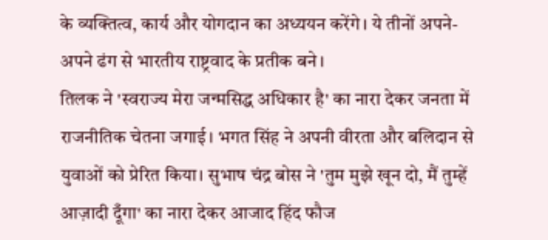के व्यक्तित्व, कार्य और योगदान का अध्ययन करेंगे। ये तीनों अपने-अपने ढंग से भारतीय राष्ट्रवाद के प्रतीक बने।
तिलक ने 'स्वराज्य मेरा जन्मसिद्ध अधिकार है' का नारा देकर जनता में राजनीतिक चेतना जगाई। भगत सिंह ने अपनी वीरता और बलिदान से युवाओं को प्रेरित किया। सुभाष चंद्र बोस ने 'तुम मुझे खून दो, मैं तुम्हें आज़ादी दूँगा' का नारा देकर आजाद हिंद फौज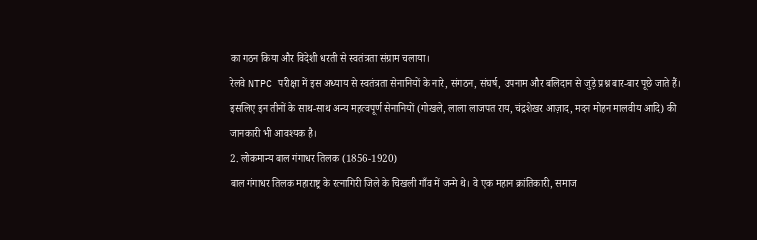का गठन किया और विदेशी धरती से स्वतंत्रता संग्राम चलाया।
रेलवे NTPC परीक्षा में इस अध्याय से स्वतंत्रता सेनानियों के नारे, संगठन, संघर्ष, उपनाम और बलिदान से जुड़े प्रश्न बार-बार पूछे जाते हैं। इसलिए इन तीनों के साथ-साथ अन्य महत्वपूर्ण सेनानियों (गोखले, लाला लाजपत राय, चंद्रशेखर आज़ाद, मदन मोहन मालवीय आदि) की जानकारी भी आवश्यक है।
2. लोकमान्य बाल गंगाधर तिलक (1856-1920)
बाल गंगाधर तिलक महाराष्ट्र के रत्नागिरी जिले के चिखली गाँव में जन्मे थे। वे एक महान क्रांतिकारी, समाज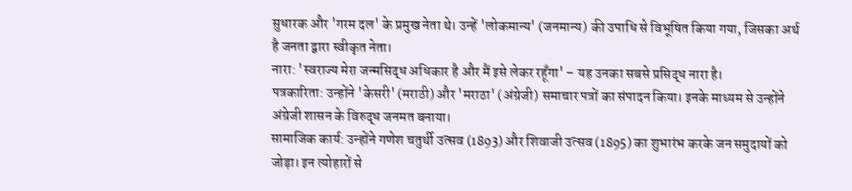सुधारक और 'गरम दल' के प्रमुख नेता थे। उन्हें 'लोकमान्य' (जनमान्य) की उपाधि से विभूषित किया गया, जिसका अर्थ है जनता द्वारा स्वीकृत नेता।
नारा: 'स्वराज्य मेरा जन्मसिद्ध अधिकार है और मैं इसे लेकर रहूँगा' – यह उनका सबसे प्रसिद्ध नारा है।
पत्रकारिता: उन्होंने 'केसरी' (मराठी) और 'मराठा' (अंग्रेजी) समाचार पत्रों का संपादन किया। इनके माध्यम से उन्होंने अंग्रेजी शासन के विरुद्ध जनमत बनाया।
सामाजिक कार्य: उन्होंने गणेश चतुर्थी उत्सव (1893) और शिवाजी उत्सव (1895) का शुभारंभ करके जन समुदायों को जोड़ा। इन त्योहारों से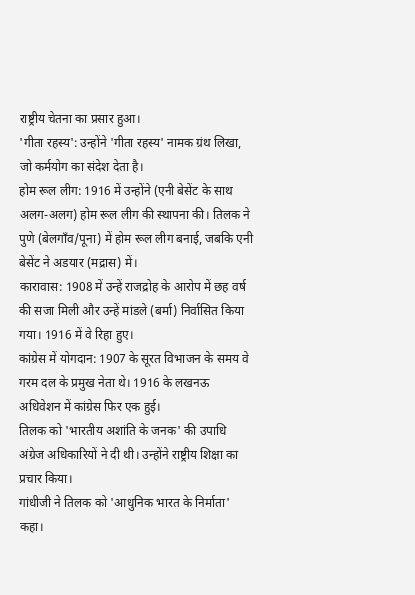राष्ट्रीय चेतना का प्रसार हुआ।
'गीता रहस्य': उन्होंने 'गीता रहस्य' नामक ग्रंथ लिखा, जो कर्मयोग का संदेश देता है।
होम रूल लीग: 1916 में उन्होंने (एनी बेसेंट के साथ अलग-अलग) होम रूल लीग की स्थापना की। तिलक ने पुणे (बेलगाँव/पूना) में होम रूल लीग बनाई, जबकि एनी बेसेंट ने अडयार (मद्रास) में।
कारावास: 1908 में उन्हें राजद्रोह के आरोप में छह वर्ष की सजा मिली और उन्हें मांडले (बर्मा) निर्वासित किया गया। 1916 में वे रिहा हुए।
कांग्रेस में योगदान: 1907 के सूरत विभाजन के समय वे गरम दल के प्रमुख नेता थे। 1916 के लखनऊ अधिवेशन में कांग्रेस फिर एक हुई।
तिलक को 'भारतीय अशांति के जनक' की उपाधि अंग्रेज अधिकारियों ने दी थी। उन्होंने राष्ट्रीय शिक्षा का प्रचार किया।
गांधीजी ने तिलक को 'आधुनिक भारत के निर्माता' कहा।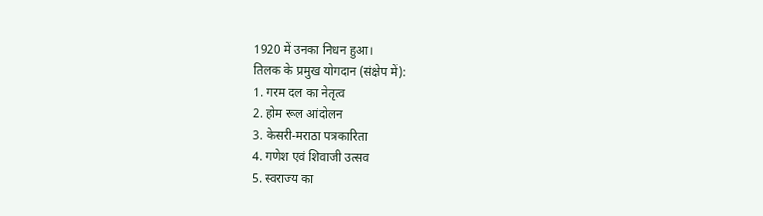1920 में उनका निधन हुआ।
तिलक के प्रमुख योगदान (संक्षेप में):
1. गरम दल का नेतृत्व
2. होम रूल आंदोलन
3. केसरी-मराठा पत्रकारिता
4. गणेश एवं शिवाजी उत्सव
5. स्वराज्य का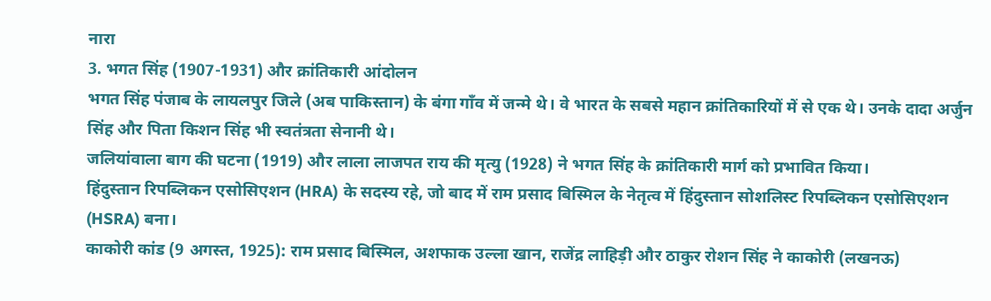नारा
3. भगत सिंह (1907-1931) और क्रांतिकारी आंदोलन
भगत सिंह पंजाब के लायलपुर जिले (अब पाकिस्तान) के बंगा गाँव में जन्मे थे। वे भारत के सबसे महान क्रांतिकारियों में से एक थे। उनके दादा अर्जुन सिंह और पिता किशन सिंह भी स्वतंत्रता सेनानी थे।
जलियांवाला बाग की घटना (1919) और लाला लाजपत राय की मृत्यु (1928) ने भगत सिंह के क्रांतिकारी मार्ग को प्रभावित किया।
हिंदुस्तान रिपब्लिकन एसोसिएशन (HRA) के सदस्य रहे, जो बाद में राम प्रसाद बिस्मिल के नेतृत्व में हिंदुस्तान सोशलिस्ट रिपब्लिकन एसोसिएशन (HSRA) बना।
काकोरी कांड (9 अगस्त, 1925): राम प्रसाद बिस्मिल, अशफाक उल्ला खान, राजेंद्र लाहिड़ी और ठाकुर रोशन सिंह ने काकोरी (लखनऊ)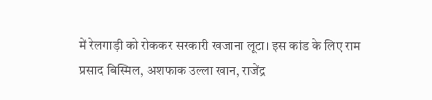में रेलगाड़ी को रोककर सरकारी खजाना लूटा। इस कांड के लिए राम प्रसाद बिस्मिल, अशफाक उल्ला खान, राजेंद्र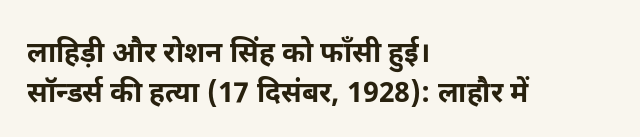लाहिड़ी और रोशन सिंह को फाँसी हुई।
सॉन्डर्स की हत्या (17 दिसंबर, 1928): लाहौर में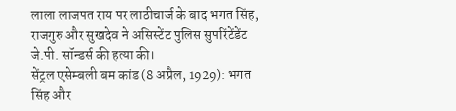लाला लाजपत राय पर लाठीचार्ज के बाद भगत सिंह, राजगुरु और सुखदेव ने असिस्टेंट पुलिस सुपरिंटेंडेंट जे.पी. सॉन्डर्स की हत्या की।
सेंट्रल एसेम्बली बम कांड (8 अप्रैल, 1929): भगत सिंह और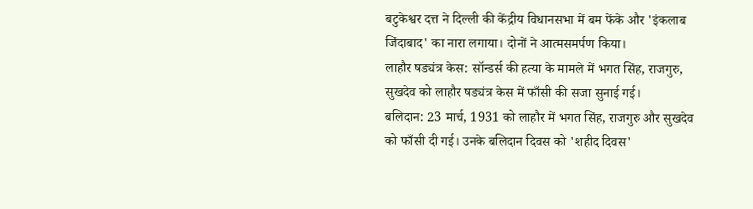बटुकेश्वर दत्त ने दिल्ली की केंद्रीय विधानसभा में बम फेंके और 'इंकलाब जिंदाबाद' का नारा लगाया। दोनों ने आत्मसमर्पण किया।
लाहौर षड्यंत्र केस: सॉन्डर्स की हत्या के मामले में भगत सिंह, राजगुरु, सुखदेव को लाहौर षड्यंत्र केस में फाँसी की सजा सुनाई गई।
बलिदान: 23 मार्च, 1931 को लाहौर में भगत सिंह, राजगुरु और सुखदेव को फाँसी दी गई। उनके बलिदान दिवस को 'शहीद दिवस'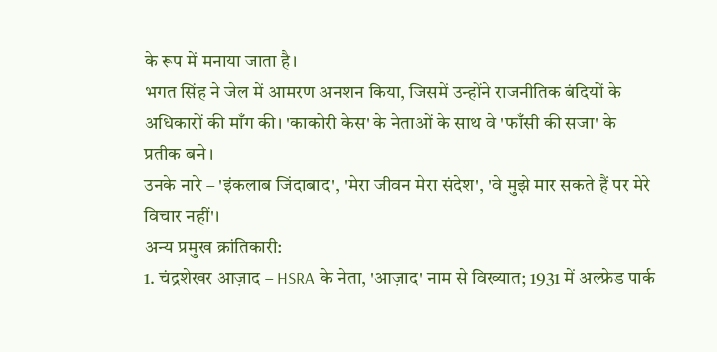के रूप में मनाया जाता है।
भगत सिंह ने जेल में आमरण अनशन किया, जिसमें उन्होंने राजनीतिक बंदियों के अधिकारों की माँग की। 'काकोरी केस' के नेताओं के साथ वे 'फाँसी की सजा' के प्रतीक बने।
उनके नारे – 'इंकलाब जिंदाबाद', 'मेरा जीवन मेरा संदेश', 'वे मुझे मार सकते हैं पर मेरे विचार नहीं'।
अन्य प्रमुख क्रांतिकारी:
1. चंद्रशेखर आज़ाद – HSRA के नेता, 'आज़ाद' नाम से विख्यात; 1931 में अल्फ्रेड पार्क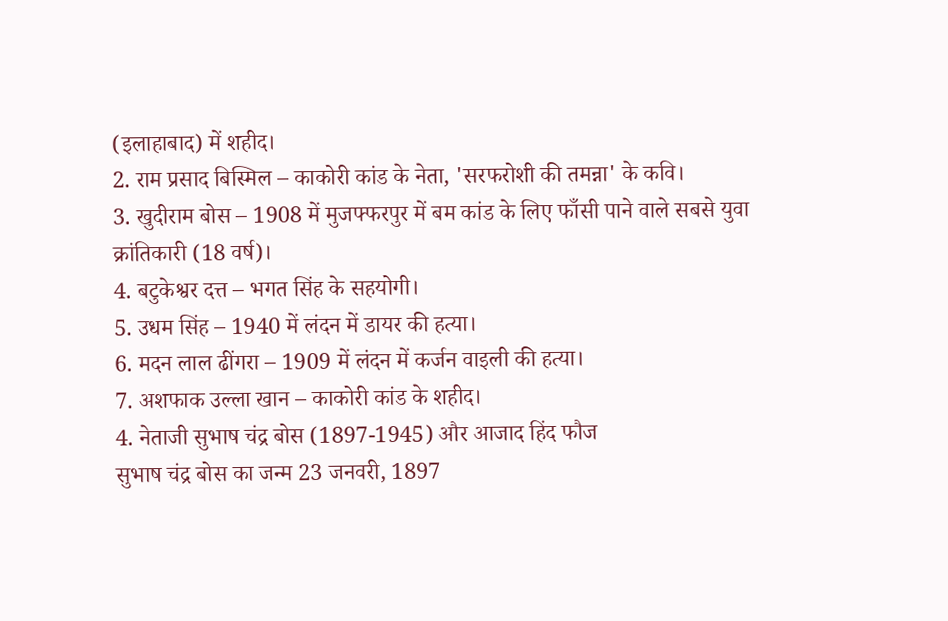(इलाहाबाद) में शहीद।
2. राम प्रसाद बिस्मिल – काकोरी कांड के नेता, 'सरफरोशी की तमन्ना' के कवि।
3. खुदीराम बोस – 1908 में मुजफ्फरपुर में बम कांड के लिए फाँसी पाने वाले सबसे युवा क्रांतिकारी (18 वर्ष)।
4. बटुकेश्वर दत्त – भगत सिंह के सहयोगी।
5. उधम सिंह – 1940 में लंदन में डायर की हत्या।
6. मदन लाल ढींगरा – 1909 में लंदन में कर्जन वाइली की हत्या।
7. अशफाक उल्ला खान – काकोरी कांड के शहीद।
4. नेताजी सुभाष चंद्र बोस (1897-1945) और आजाद हिंद फौज
सुभाष चंद्र बोस का जन्म 23 जनवरी, 1897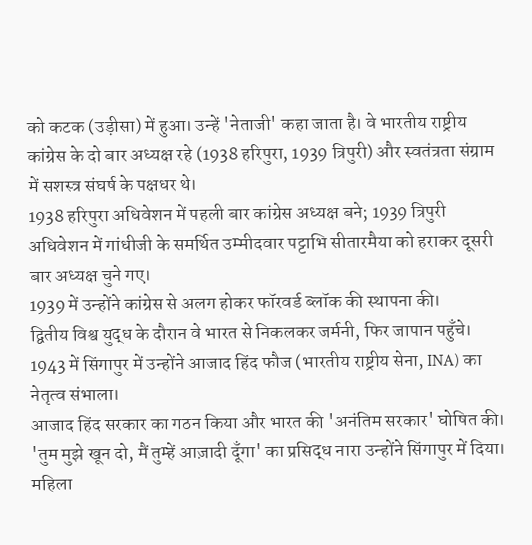को कटक (उड़ीसा) में हुआ। उन्हें 'नेताजी' कहा जाता है। वे भारतीय राष्ट्रीय कांग्रेस के दो बार अध्यक्ष रहे (1938 हरिपुरा, 1939 त्रिपुरी) और स्वतंत्रता संग्राम में सशस्त्र संघर्ष के पक्षधर थे।
1938 हरिपुरा अधिवेशन में पहली बार कांग्रेस अध्यक्ष बने; 1939 त्रिपुरी अधिवेशन में गांधीजी के समर्थित उम्मीदवार पट्टाभि सीतारमैया को हराकर दूसरी बार अध्यक्ष चुने गए।
1939 में उन्होंने कांग्रेस से अलग होकर फॉरवर्ड ब्लॉक की स्थापना की।
द्वितीय विश्व युद्ध के दौरान वे भारत से निकलकर जर्मनी, फिर जापान पहुँचे। 1943 में सिंगापुर में उन्होंने आजाद हिंद फौज (भारतीय राष्ट्रीय सेना, INA) का नेतृत्व संभाला।
आजाद हिंद सरकार का गठन किया और भारत की 'अनंतिम सरकार' घोषित की।
'तुम मुझे खून दो, मैं तुम्हें आज़ादी दूँगा' का प्रसिद्ध नारा उन्होंने सिंगापुर में दिया।
महिला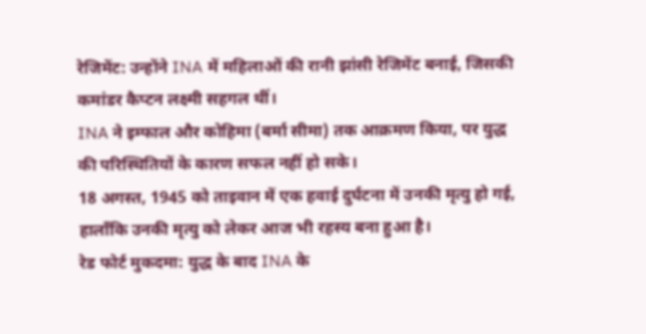रेजिमेंट: उन्होंने INA में महिलाओं की रानी झांसी रेजिमेंट बनाई, जिसकी कमांडर कैप्टन लक्ष्मी सहगल थीं।
INA ने इम्फाल और कोहिमा (बर्मा सीमा) तक आक्रमण किया, पर युद्ध की परिस्थितियों के कारण सफल नहीं हो सके।
18 अगस्त, 1945 को ताइवान में एक हवाई दुर्घटना में उनकी मृत्यु हो गई, हालाँकि उनकी मृत्यु को लेकर आज भी रहस्य बना हुआ है।
रेड फोर्ट मुकदमा: युद्ध के बाद INA के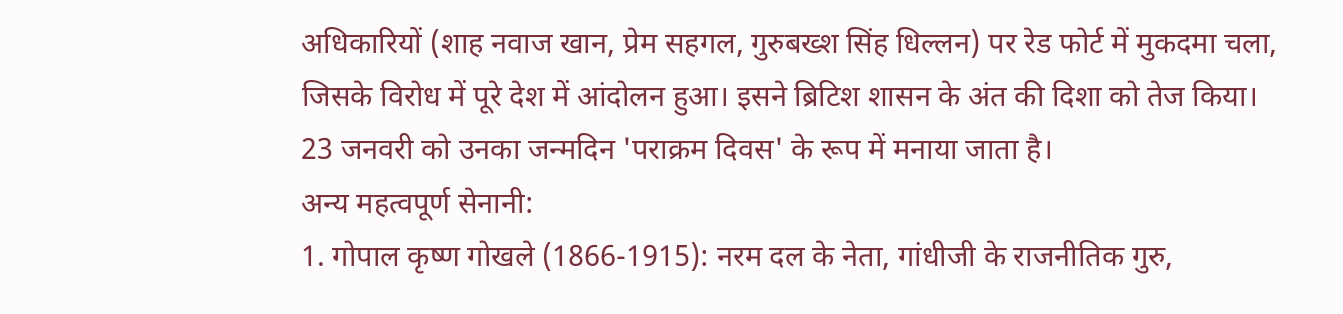अधिकारियों (शाह नवाज खान, प्रेम सहगल, गुरुबख्श सिंह धिल्लन) पर रेड फोर्ट में मुकदमा चला, जिसके विरोध में पूरे देश में आंदोलन हुआ। इसने ब्रिटिश शासन के अंत की दिशा को तेज किया।
23 जनवरी को उनका जन्मदिन 'पराक्रम दिवस' के रूप में मनाया जाता है।
अन्य महत्वपूर्ण सेनानी:
1. गोपाल कृष्ण गोखले (1866-1915): नरम दल के नेता, गांधीजी के राजनीतिक गुरु,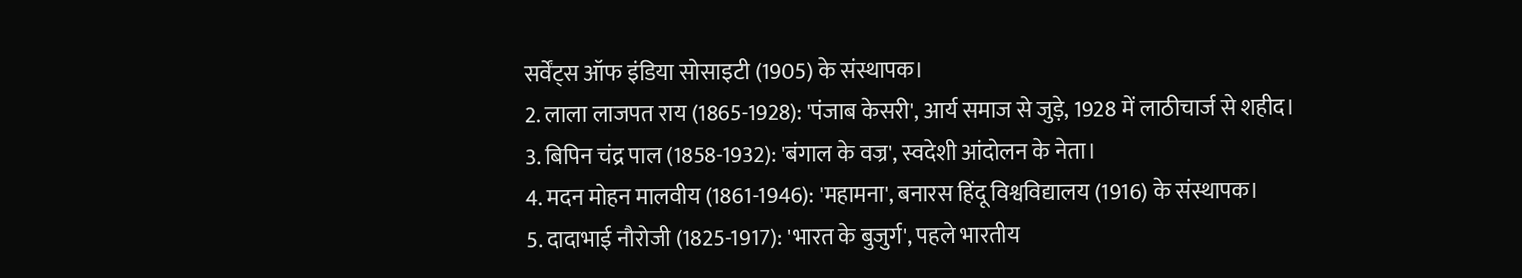सर्वेंट्स ऑफ इंडिया सोसाइटी (1905) के संस्थापक।
2. लाला लाजपत राय (1865-1928): 'पंजाब केसरी', आर्य समाज से जुड़े, 1928 में लाठीचार्ज से शहीद।
3. बिपिन चंद्र पाल (1858-1932): 'बंगाल के वज्र', स्वदेशी आंदोलन के नेता।
4. मदन मोहन मालवीय (1861-1946): 'महामना', बनारस हिंदू विश्वविद्यालय (1916) के संस्थापक।
5. दादाभाई नौरोजी (1825-1917): 'भारत के बुजुर्ग', पहले भारतीय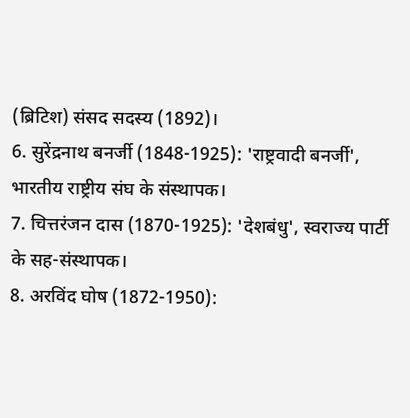(ब्रिटिश) संसद सदस्य (1892)।
6. सुरेंद्रनाथ बनर्जी (1848-1925): 'राष्ट्रवादी बनर्जी', भारतीय राष्ट्रीय संघ के संस्थापक।
7. चित्तरंजन दास (1870-1925): 'देशबंधु', स्वराज्य पार्टी के सह-संस्थापक।
8. अरविंद घोष (1872-1950):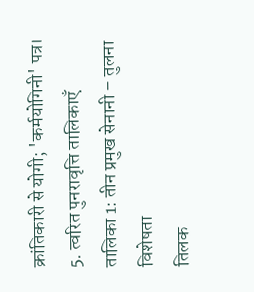क्रांतिकारी से योगी; 'कर्मयोगिनी' पत्र।
5. त्वरित पुनरावृत्ति तालिकाएँ
तालिका 1: तीन प्रमुख सेनानी – तुलना
विशेषता
तिलक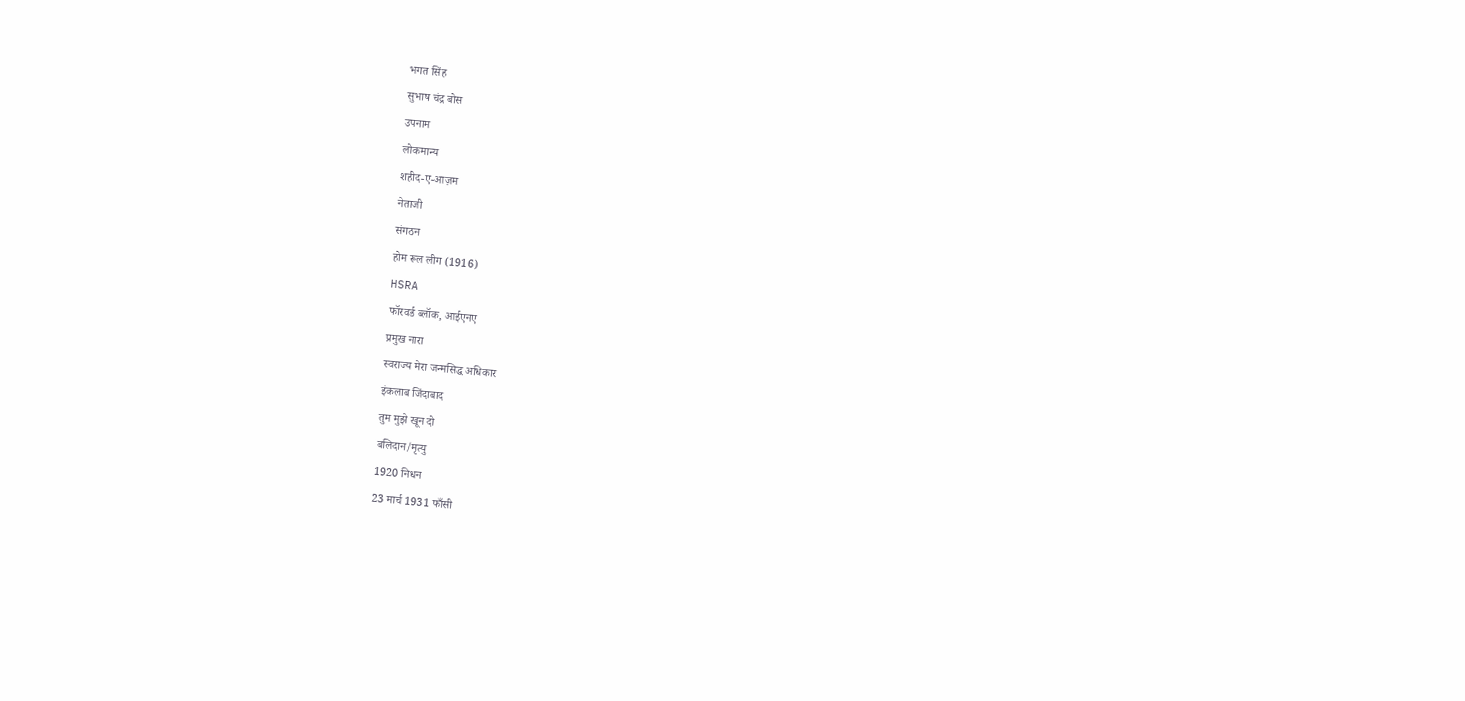भगत सिंह
सुभाष चंद्र बोस
उपनाम
लोकमान्य
शहीद-ए-आज़म
नेताजी
संगठन
होम रूल लीग (1916)
HSRA
फॉरवर्ड ब्लॉक, आईएनए
प्रमुख नारा
स्वराज्य मेरा जन्मसिद्ध अधिकार
इंकलाब जिंदाबाद
तुम मुझे खून दो
बलिदान/मृत्यु
1920 निधन
23 मार्च 1931 फाँसी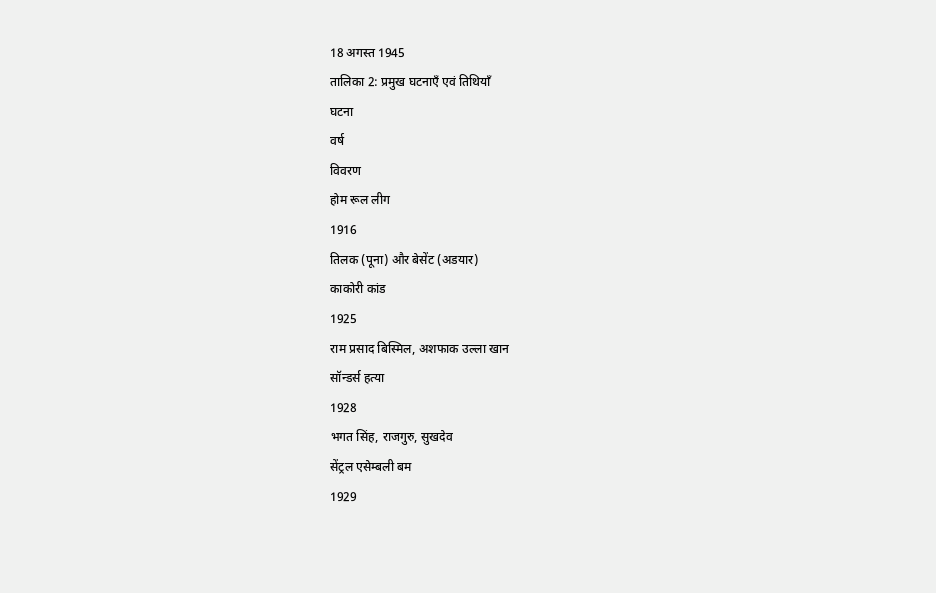18 अगस्त 1945
तालिका 2: प्रमुख घटनाएँ एवं तिथियाँ
घटना
वर्ष
विवरण
होम रूल लीग
1916
तिलक (पूना) और बेसेंट (अडयार)
काकोरी कांड
1925
राम प्रसाद बिस्मिल, अशफाक उल्ला खान
सॉन्डर्स हत्या
1928
भगत सिंह, राजगुरु, सुखदेव
सेंट्रल एसेम्बली बम
1929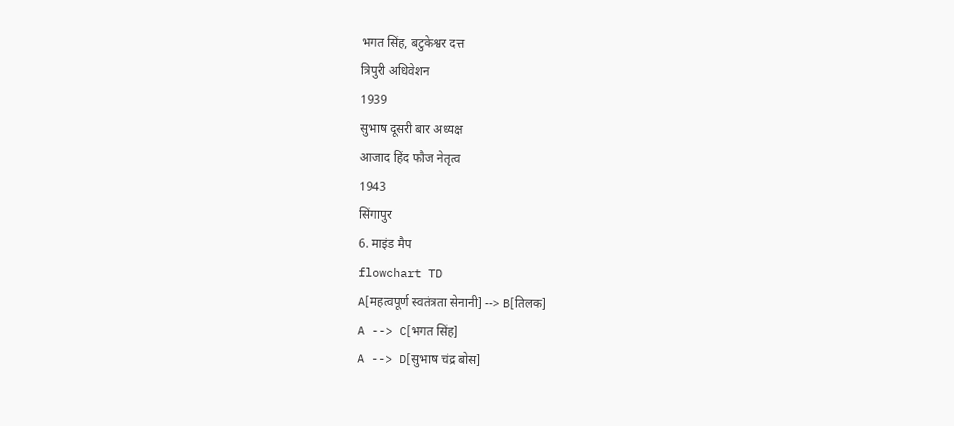भगत सिंह, बटुकेश्वर दत्त
त्रिपुरी अधिवेशन
1939
सुभाष दूसरी बार अध्यक्ष
आजाद हिंद फौज नेतृत्व
1943
सिंगापुर
6. माइंड मैप
flowchart TD
A[महत्वपूर्ण स्वतंत्रता सेनानी] --> B[तिलक]
A --> C[भगत सिंह]
A --> D[सुभाष चंद्र बोस]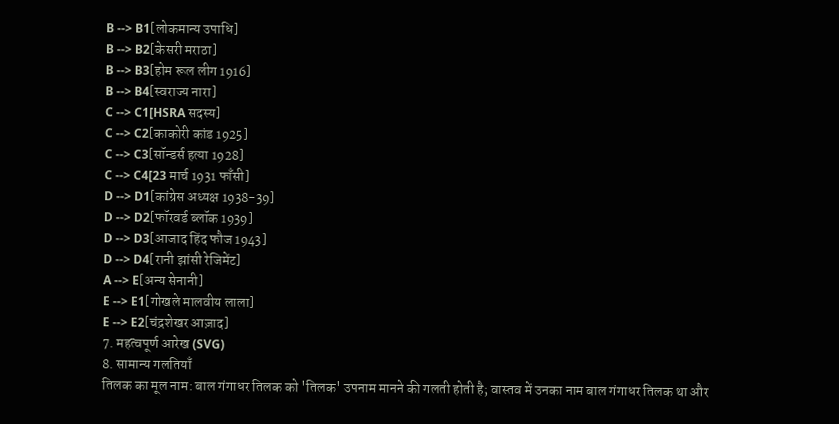B --> B1[लोकमान्य उपाधि]
B --> B2[केसरी मराठा]
B --> B3[होम रूल लीग 1916]
B --> B4[स्वराज्य नारा]
C --> C1[HSRA सदस्य]
C --> C2[काकोरी कांड 1925]
C --> C3[सॉन्डर्स हत्या 1928]
C --> C4[23 मार्च 1931 फाँसी]
D --> D1[कांग्रेस अध्यक्ष 1938-39]
D --> D2[फॉरवर्ड ब्लॉक 1939]
D --> D3[आजाद हिंद फौज 1943]
D --> D4[रानी झांसी रेजिमेंट]
A --> E[अन्य सेनानी]
E --> E1[गोखले मालवीय लाला]
E --> E2[चंद्रशेखर आज़ाद]
7. महत्वपूर्ण आरेख (SVG)
8. सामान्य गलतियाँ
तिलक का मूल नाम: बाल गंगाधर तिलक को 'तिलक' उपनाम मानने की गलती होती है; वास्तव में उनका नाम बाल गंगाधर तिलक था और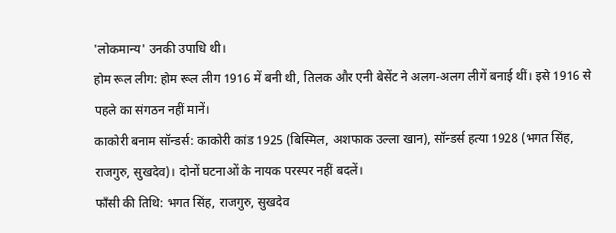'लोकमान्य' उनकी उपाधि थी।
होम रूल लीग: होम रूल लीग 1916 में बनी थी, तिलक और एनी बेसेंट ने अलग-अलग लीगें बनाई थीं। इसे 1916 से पहले का संगठन नहीं मानें।
काकोरी बनाम सॉन्डर्स: काकोरी कांड 1925 (बिस्मिल, अशफाक उल्ला खान), सॉन्डर्स हत्या 1928 (भगत सिंह, राजगुरु, सुखदेव)। दोनों घटनाओं के नायक परस्पर नहीं बदलें।
फाँसी की तिथि: भगत सिंह, राजगुरु, सुखदेव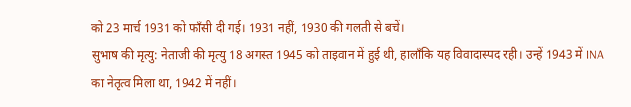को 23 मार्च 1931 को फाँसी दी गई। 1931 नहीं, 1930 की गलती से बचें।
सुभाष की मृत्यु: नेताजी की मृत्यु 18 अगस्त 1945 को ताइवान में हुई थी, हालाँकि यह विवादास्पद रही। उन्हें 1943 में INA का नेतृत्व मिला था, 1942 में नहीं।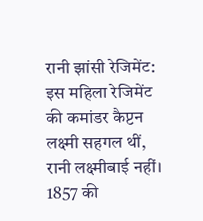रानी झांसी रेजिमेंट: इस महिला रेजिमेंट की कमांडर कैप्टन लक्ष्मी सहगल थीं, रानी लक्ष्मीबाई नहीं। 1857 की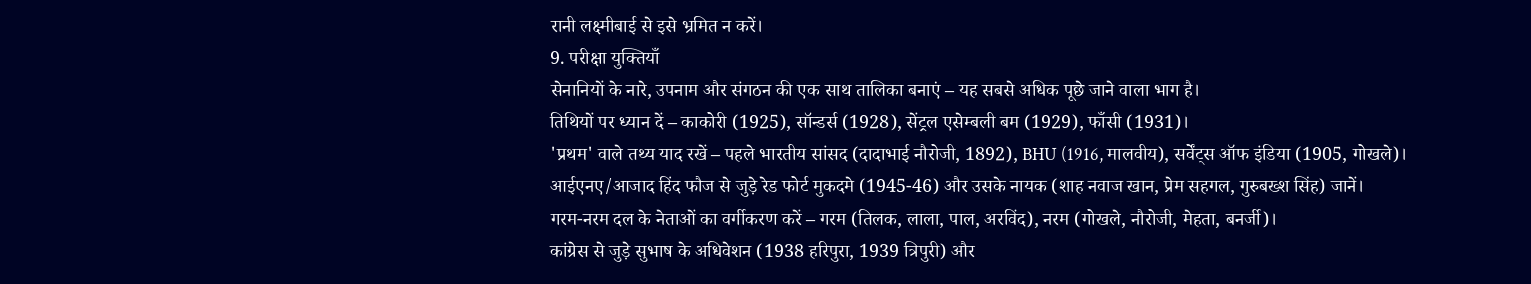रानी लक्ष्मीबाई से इसे भ्रमित न करें।
9. परीक्षा युक्तियाँ
सेनानियों के नारे, उपनाम और संगठन की एक साथ तालिका बनाएं – यह सबसे अधिक पूछे जाने वाला भाग है।
तिथियों पर ध्यान दें – काकोरी (1925), सॉन्डर्स (1928), सेंट्रल एसेम्बली बम (1929), फाँसी (1931)।
'प्रथम' वाले तथ्य याद रखें – पहले भारतीय सांसद (दादाभाई नौरोजी, 1892), BHU (1916, मालवीय), सर्वेंट्स ऑफ इंडिया (1905, गोखले)।
आईएनए/आजाद हिंद फौज से जुड़े रेड फोर्ट मुकदमे (1945-46) और उसके नायक (शाह नवाज खान, प्रेम सहगल, गुरुबख्श सिंह) जानें।
गरम-नरम दल के नेताओं का वर्गीकरण करें – गरम (तिलक, लाला, पाल, अरविंद), नरम (गोखले, नौरोजी, मेहता, बनर्जी)।
कांग्रेस से जुड़े सुभाष के अधिवेशन (1938 हरिपुरा, 1939 त्रिपुरी) और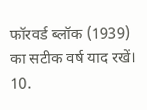फॉरवर्ड ब्लॉक (1939) का सटीक वर्ष याद रखें।
10.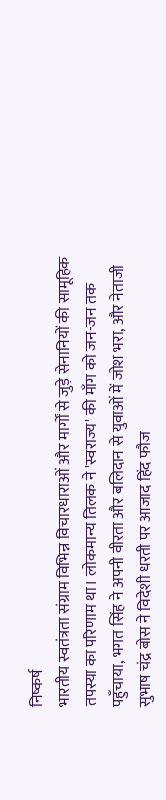निष्कर्ष
भारतीय स्वतंत्रता संग्राम विभिन्न विचारधाराओं और मार्गों से जुड़े सेनानियों की सामूहिक तपस्या का परिणाम था। लोकमान्य तिलक ने 'स्वराज्य' की माँग को जन-जन तक पहुँचाया, भगत सिंह ने अपनी वीरता और बलिदान से युवाओं में जोश भरा, और नेताजी सुभाष चंद्र बोस ने विदेशी धरती पर आजाद हिंद फौज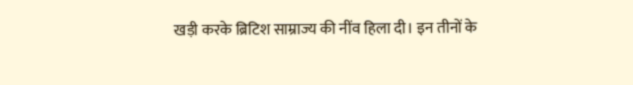खड़ी करके ब्रिटिश साम्राज्य की नींव हिला दी। इन तीनों के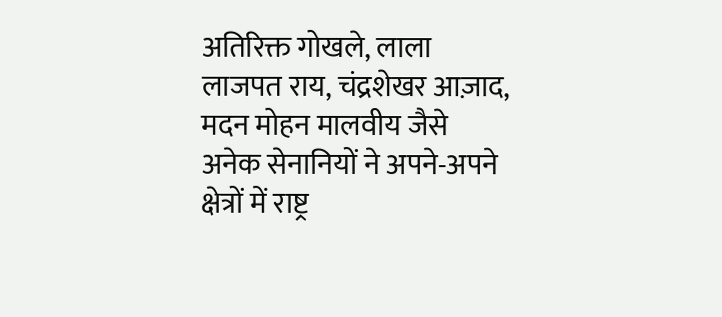अतिरिक्त गोखले, लाला लाजपत राय, चंद्रशेखर आज़ाद, मदन मोहन मालवीय जैसे अनेक सेनानियों ने अपने-अपने क्षेत्रों में राष्ट्र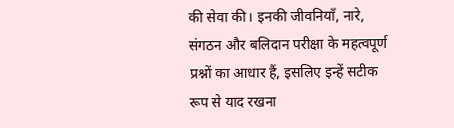की सेवा की। इनकी जीवनियाँ, नारे, संगठन और बलिदान परीक्षा के महत्वपूर्ण प्रश्नों का आधार हैं, इसलिए इन्हें सटीक रूप से याद रखना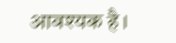आवश्यक है।